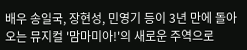배우 송일국, 장현성, 민영기 등이 3년 만에 돌아오는 뮤지컬 '맘마미아!'의 새로운 주역으로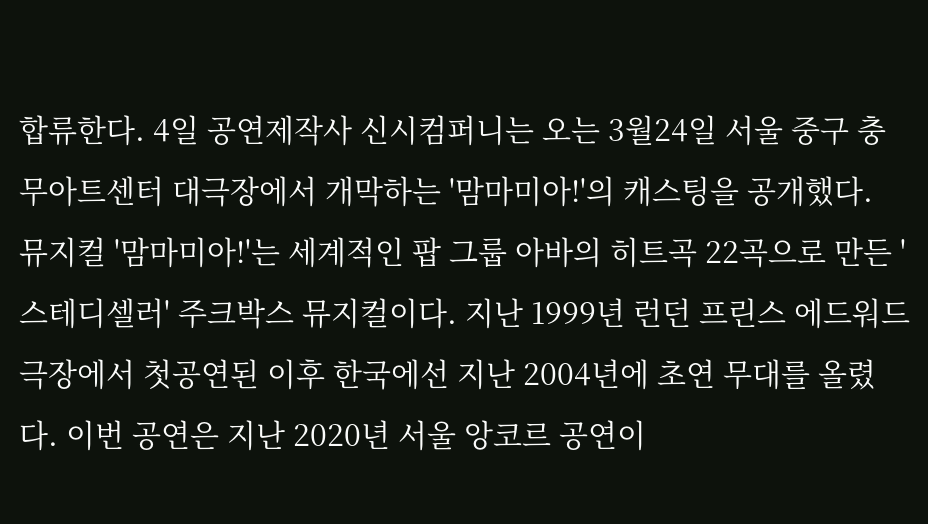합류한다. 4일 공연제작사 신시컴퍼니는 오는 3월24일 서울 중구 충무아트센터 대극장에서 개막하는 '맘마미아!'의 캐스팅을 공개했다.
뮤지컬 '맘마미아!'는 세계적인 팝 그룹 아바의 히트곡 22곡으로 만든 '스테디셀러' 주크박스 뮤지컬이다. 지난 1999년 런던 프린스 에드워드 극장에서 첫공연된 이후 한국에선 지난 2004년에 초연 무대를 올렸다. 이번 공연은 지난 2020년 서울 앙코르 공연이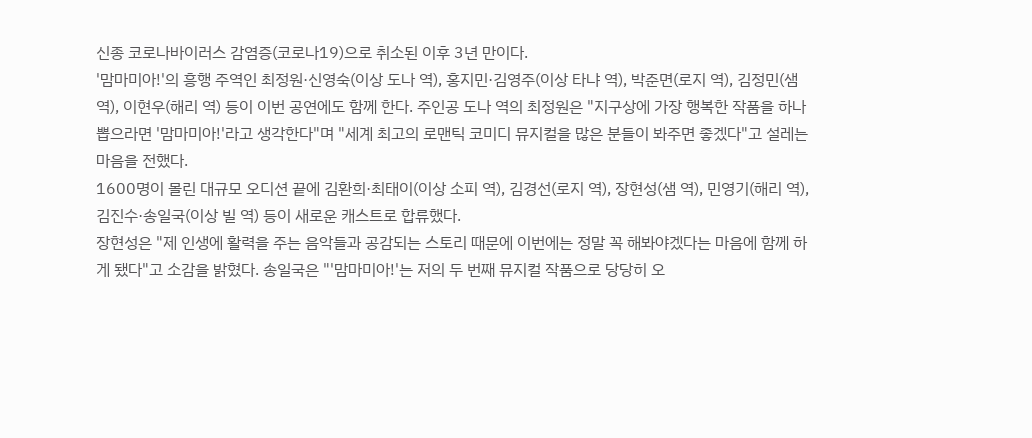신종 코로나바이러스 감염증(코로나19)으로 취소된 이후 3년 만이다.
'맘마미아!'의 흥행 주역인 최정원·신영숙(이상 도나 역), 홍지민·김영주(이상 타냐 역), 박준면(로지 역), 김정민(샘 역), 이현우(해리 역) 등이 이번 공연에도 함께 한다. 주인공 도나 역의 최정원은 "지구상에 가장 행복한 작품을 하나 뽑으라면 '맘마미아!'라고 생각한다"며 "세계 최고의 로맨틱 코미디 뮤지컬을 많은 분들이 봐주면 좋겠다"고 설레는 마음을 전했다.
1600명이 몰린 대규모 오디션 끝에 김환희·최태이(이상 소피 역), 김경선(로지 역), 장현성(샘 역), 민영기(해리 역), 김진수·송일국(이상 빌 역) 등이 새로운 캐스트로 합류했다.
장현성은 "제 인생에 활력을 주는 음악들과 공감되는 스토리 때문에 이번에는 정말 꼭 해봐야겠다는 마음에 함께 하게 됐다"고 소감을 밝혔다. 송일국은 "'맘마미아!'는 저의 두 번째 뮤지컬 작품으로 당당히 오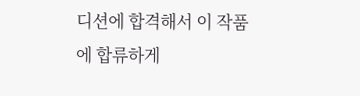디션에 합격해서 이 작품에 합류하게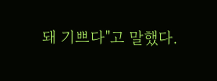돼 기쁘다"고 말했다.